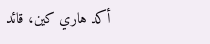أكد هاري كين، قائد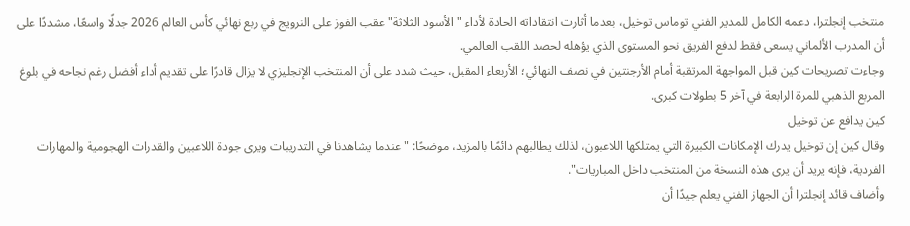منتخب إنجلترا، دعمه الكامل للمدير الفني توماس توخيل، بعدما أثارت انتقاداته الحادة لأداء "الأسود الثلاثة" عقب الفوز على النرويج في ربع نهائي كأس العالم 2026 جدلًا واسعًا، مشددًا على أن المدرب الألماني يسعى فقط لدفع الفريق نحو المستوى الذي يؤهله لحصد اللقب العالمي.
وجاءت تصريحات كين قبل المواجهة المرتقبة أمام الأرجنتين في نصف النهائي؛ الأربعاء المقبل، حيث شدد على أن المنتخب الإنجليزي لا يزال قادرًا على تقديم أداء أفضل رغم نجاحه في بلوغ المربع الذهبي للمرة الرابعة في آخر 5 بطولات كبرى.
كين يدافع عن توخيل
وقال كين إن توخيل يدرك الإمكانات الكبيرة التي يمتلكها اللاعبون، لذلك يطالبهم دائمًا بالمزيد، موضحًا: "عندما يشاهدنا في التدريبات ويرى جودة اللاعبين والقدرات الهجومية والمهارات الفردية، فإنه يريد أن يرى هذه النسخة من المنتخب داخل المباريات".
وأضاف قائد إنجلترا أن الجهاز الفني يعلم جيدًا أن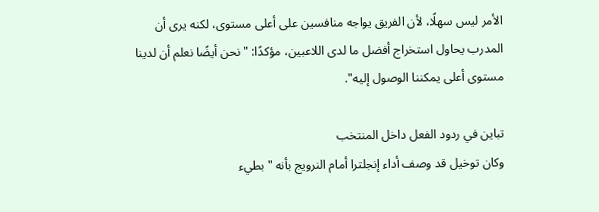الأمر ليس سهلًا، لأن الفريق يواجه منافسين على أعلى مستوى، لكنه يرى أن المدرب يحاول استخراج أفضل ما لدى اللاعبين، مؤكدًا: "نحن أيضًا نعلم أن لدينا مستوى أعلى يمكننا الوصول إليه".

تباين في ردود الفعل داخل المنتخب
وكان توخيل قد وصف أداء إنجلترا أمام النرويج بأنه "بطيء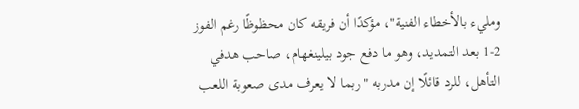ومليء بالأخطاء الفنية"، مؤكدًا أن فريقه كان محظوظًا رغم الفوز 2-1 بعد التمديد، وهو ما دفع جود بيلينغهام، صاحب هدفي التأهل، للرد قائلًا إن مدربه "ربما لا يعرف مدى صعوبة اللعب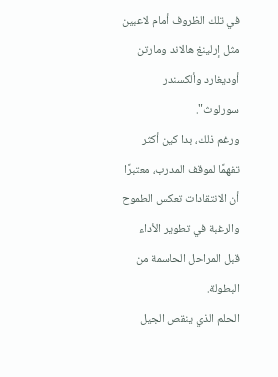في تلك الظروف أمام لاعبين مثل إرلينغ هالاند ومارتن أوديغارد وألكسندر سورلوث".
ورغم ذلك، بدا كين أكثر تفهمًا لموقف المدرب، معتبرًا أن الانتقادات تعكس الطموح والرغبة في تطوير الأداء قبل المراحل الحاسمة من البطولة.
الحلم الذي ينقص الجيل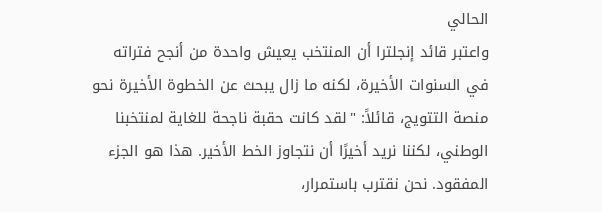الحالي
واعتبر قائد إنجلترا أن المنتخب يعيش واحدة من أنجح فتراته في السنوات الأخيرة، لكنه ما زال يبحث عن الخطوة الأخيرة نحو منصة التتويج، قائلاً: "لقد كانت حقبة ناجحة للغاية لمنتخبنا الوطني، لكننا نريد أخيرًا أن نتجاوز الخط الأخير. هذا هو الجزء المفقود. نحن نقترب باستمرار،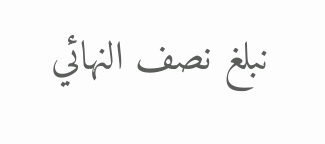نبلغ نصف النهائي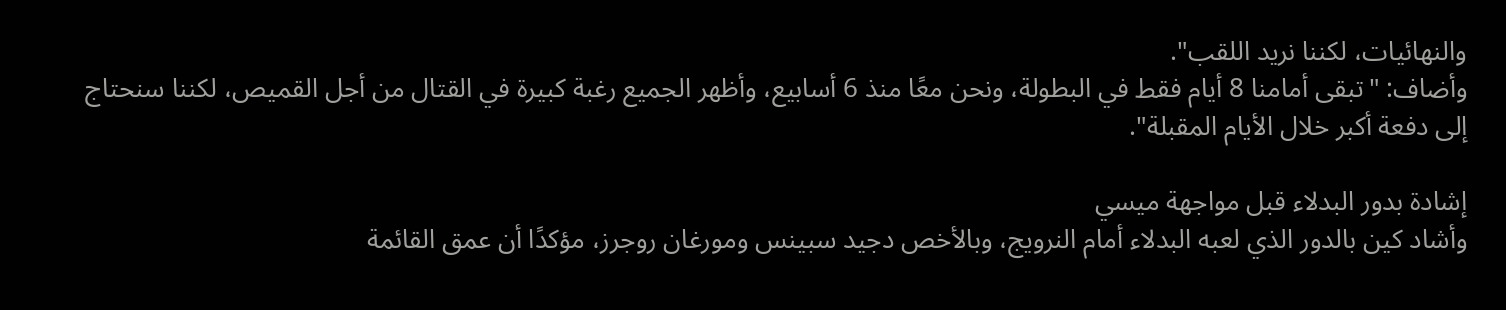والنهائيات، لكننا نريد اللقب".
وأضاف: "تبقى أمامنا 8 أيام فقط في البطولة، ونحن معًا منذ 6 أسابيع، وأظهر الجميع رغبة كبيرة في القتال من أجل القميص، لكننا سنحتاج إلى دفعة أكبر خلال الأيام المقبلة".

إشادة بدور البدلاء قبل مواجهة ميسي
وأشاد كين بالدور الذي لعبه البدلاء أمام النرويج، وبالأخص دجيد سبينس ومورغان روجرز، مؤكدًا أن عمق القائمة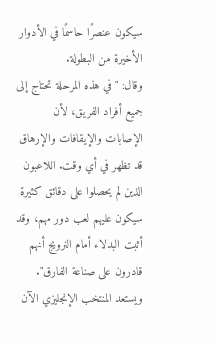سيكون عنصرًا حاسمًا في الأدوار الأخيرة من البطولة.
وقال: "في هذه المرحلة تحتاج إلى جميع أفراد الفريق، لأن الإصابات والإيقافات والإرهاق قد تظهر في أي وقت. اللاعبون الذين لم يحصلوا على دقائق كثيرة سيكون عليهم لعب دور مهم، وقد أثبت البدلاء أمام النرويج أنهم قادرون على صناعة الفارق".
ويستعد المنتخب الإنجليزي الآن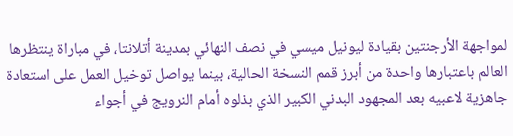لمواجهة الأرجنتين بقيادة ليونيل ميسي في نصف النهائي بمدينة أتلانتا، في مباراة ينتظرها العالم باعتبارها واحدة من أبرز قمم النسخة الحالية، بينما يواصل توخيل العمل على استعادة جاهزية لاعبيه بعد المجهود البدني الكبير الذي بذلوه أمام النرويج في أجواء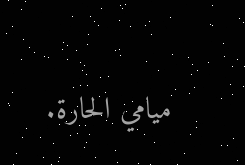ميامي الحارة.